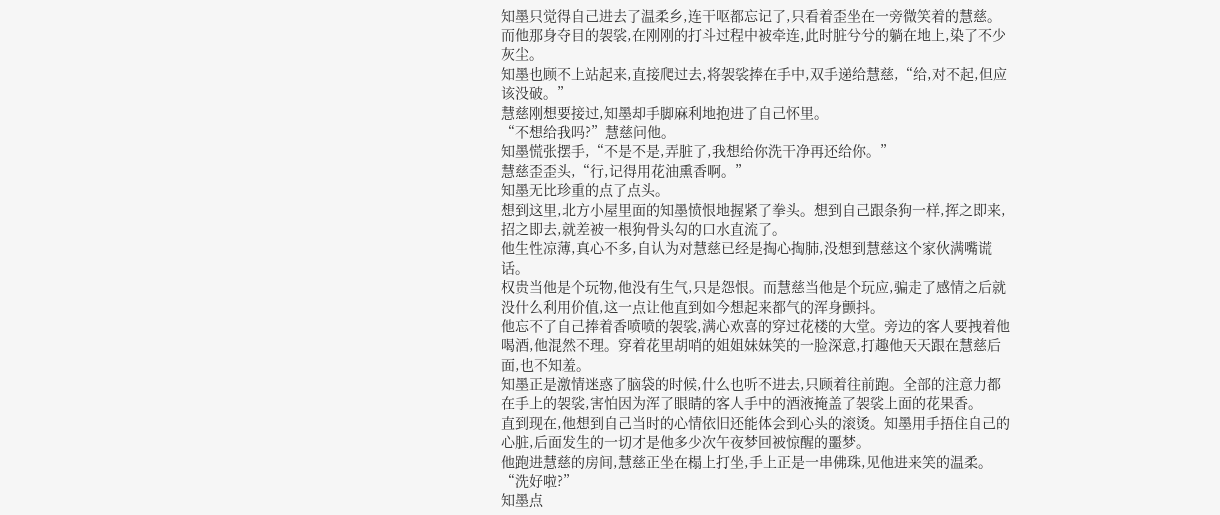知墨只觉得自己进去了温柔乡,连干呕都忘记了,只看着歪坐在一旁微笑着的慧慈。而他那身夺目的袈裟,在刚刚的打斗过程中被牵连,此时脏兮兮的躺在地上,染了不少灰尘。
知墨也顾不上站起来,直接爬过去,将袈裟捧在手中,双手递给慧慈,“给,对不起,但应该没破。”
慧慈刚想要接过,知墨却手脚麻利地抱进了自己怀里。
“不想给我吗?”慧慈问他。
知墨慌张摆手,“不是不是,弄脏了,我想给你洗干净再还给你。”
慧慈歪歪头,“行,记得用花油熏香啊。”
知墨无比珍重的点了点头。
想到这里,北方小屋里面的知墨愤恨地握紧了拳头。想到自己跟条狗一样,挥之即来,招之即去,就差被一根狗骨头勾的口水直流了。
他生性凉薄,真心不多,自认为对慧慈已经是掏心掏肺,没想到慧慈这个家伙满嘴谎话。
权贵当他是个玩物,他没有生气,只是怨恨。而慧慈当他是个玩应,骗走了感情之后就没什么利用价值,这一点让他直到如今想起来都气的浑身颤抖。
他忘不了自己捧着香喷喷的袈裟,满心欢喜的穿过花楼的大堂。旁边的客人要拽着他喝酒,他混然不理。穿着花里胡哨的姐姐妹妹笑的一脸深意,打趣他天天跟在慧慈后面,也不知羞。
知墨正是激情迷惑了脑袋的时候,什么也听不进去,只顾着往前跑。全部的注意力都在手上的袈裟,害怕因为浑了眼睛的客人手中的酒液掩盖了袈裟上面的花果香。
直到现在,他想到自己当时的心情依旧还能体会到心头的滚烫。知墨用手捂住自己的心脏,后面发生的一切才是他多少次午夜梦回被惊醒的噩梦。
他跑进慧慈的房间,慧慈正坐在榻上打坐,手上正是一串佛珠,见他进来笑的温柔。
“洗好啦?”
知墨点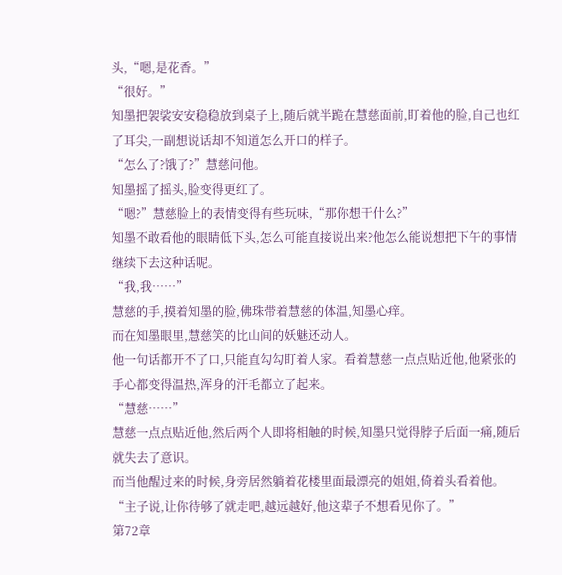头,“嗯,是花香。”
“很好。”
知墨把袈裟安安稳稳放到桌子上,随后就半跪在慧慈面前,盯着他的脸,自己也红了耳尖,一副想说话却不知道怎么开口的样子。
“怎么了?饿了?”慧慈问他。
知墨摇了摇头,脸变得更红了。
“嗯?”慧慈脸上的表情变得有些玩味,“那你想干什么?”
知墨不敢看他的眼睛低下头,怎么可能直接说出来?他怎么能说想把下午的事情继续下去这种话呢。
“我,我……”
慧慈的手,摸着知墨的脸,佛珠带着慧慈的体温,知墨心痒。
而在知墨眼里,慧慈笑的比山间的妖魅还动人。
他一句话都开不了口,只能直勾勾盯着人家。看着慧慈一点点贴近他,他紧张的手心都变得温热,浑身的汗毛都立了起来。
“慧慈……”
慧慈一点点贴近他,然后两个人即将相触的时候,知墨只觉得脖子后面一痛,随后就失去了意识。
而当他醒过来的时候,身旁居然躺着花楼里面最漂亮的姐姐,倚着头看着他。
“主子说,让你待够了就走吧,越远越好,他这辈子不想看见你了。”
第72章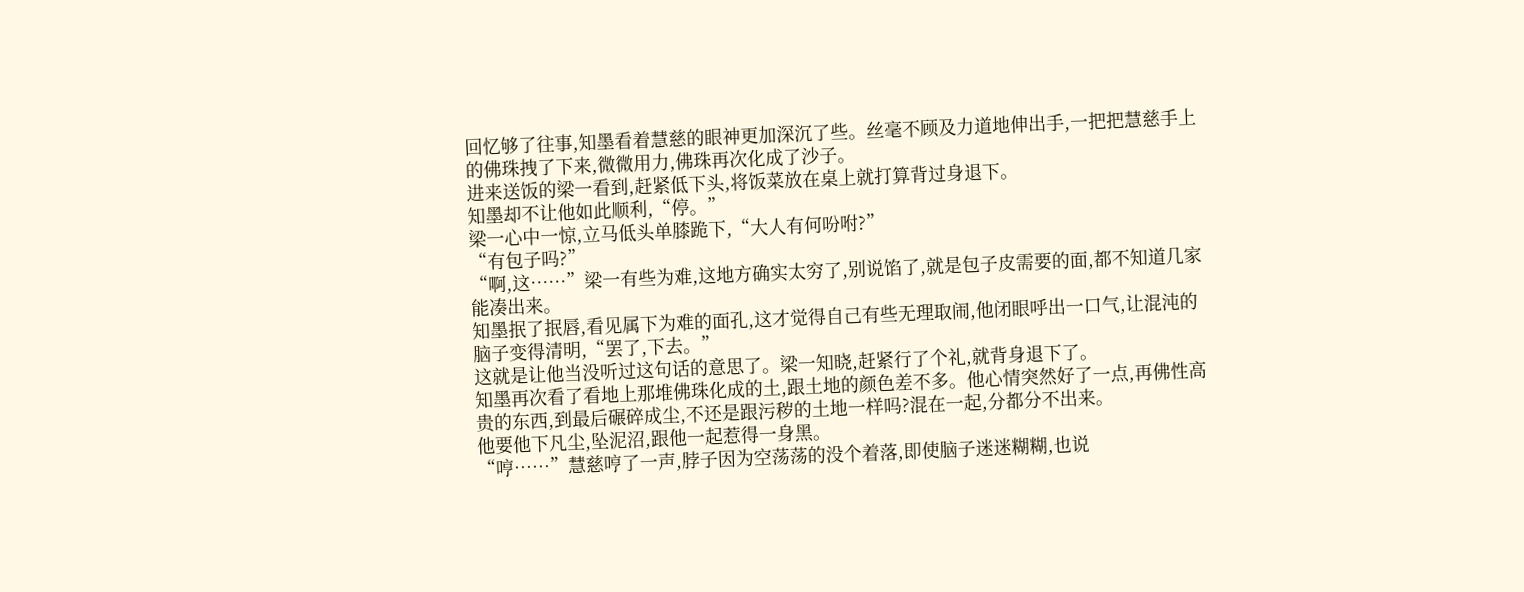回忆够了往事,知墨看着慧慈的眼神更加深沉了些。丝毫不顾及力道地伸出手,一把把慧慈手上的佛珠拽了下来,微微用力,佛珠再次化成了沙子。
进来送饭的梁一看到,赶紧低下头,将饭菜放在桌上就打算背过身退下。
知墨却不让他如此顺利,“停。”
梁一心中一惊,立马低头单膝跪下,“大人有何吩咐?”
“有包子吗?”
“啊,这……”梁一有些为难,这地方确实太穷了,别说馅了,就是包子皮需要的面,都不知道几家能凑出来。
知墨抿了抿唇,看见属下为难的面孔,这才觉得自己有些无理取闹,他闭眼呼出一口气,让混沌的脑子变得清明,“罢了,下去。”
这就是让他当没听过这句话的意思了。梁一知晓,赶紧行了个礼,就背身退下了。
知墨再次看了看地上那堆佛珠化成的土,跟土地的颜色差不多。他心情突然好了一点,再佛性高贵的东西,到最后碾碎成尘,不还是跟污秽的土地一样吗?混在一起,分都分不出来。
他要他下凡尘,坠泥沼,跟他一起惹得一身黑。
“哼……”慧慈哼了一声,脖子因为空荡荡的没个着落,即使脑子迷迷糊糊,也说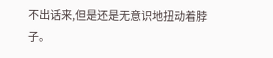不出话来,但是还是无意识地扭动着脖子。